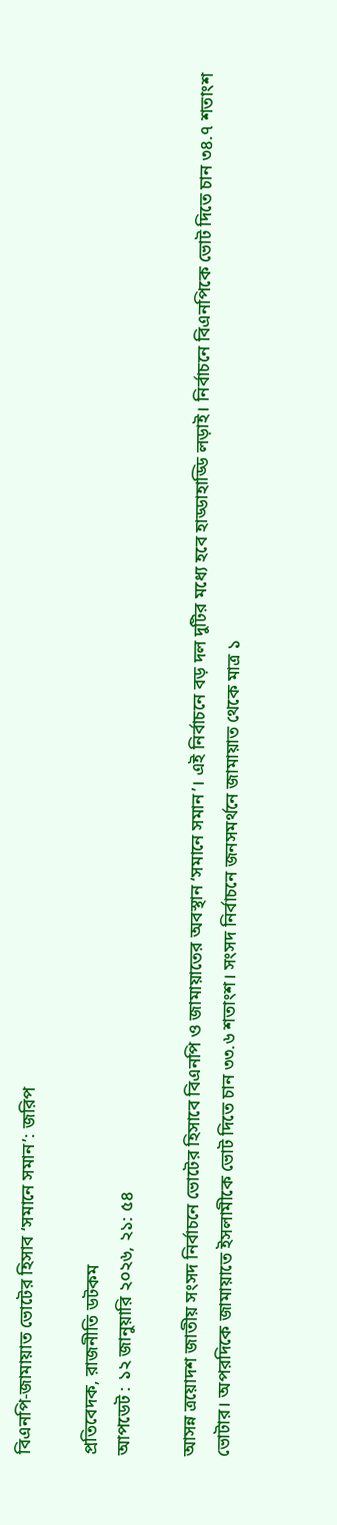বিএনপি-জামায়াত ভোটের হিসাব ‘সমানে সমান’: জরিপ

প্রতিবেদক, রাজনীতি ডটকম
আপডেট : ১২ জানুয়ারি ২০২৬, ২১: ৫৪

আসন্ন ত্রয়োদশ জাতীয় সংসদ নির্বাচনে ভোটের হিসাবে বিএনপি ও জামায়াতের অবস্থান ‘সমানে সমান’। এই নির্বাচনে বড় দল দুটির মধ্যে হবে হাড্ডাহাড্ডি লড়াই। নির্বাচনে বিএনপিকে ভোট দিতে চান ৩৪.৭ শতাংশ ভোটার। অপরদিকে জামায়াতে ইসলামীকে ভোট দিতে চান ৩৩.৬ শতাংশ। সংসদ নির্বাচনে জনসমর্থনে জামায়াত থেকে মাত্র ১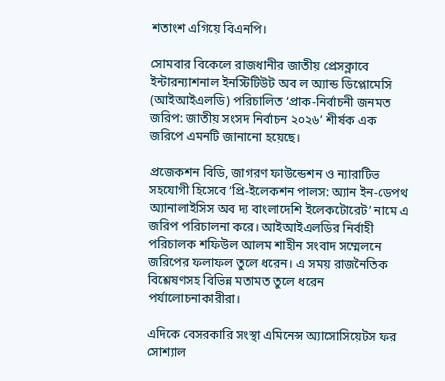শতাংশ এগিয়ে বিএনপি।

সোমবার বিকেলে রাজধানীর জাতীয় প্রেসক্লাবে ইন্টারন্যাশনাল ইনস্টিটিউট অব ল অ্যান্ড ডিপ্লোমেসি (আইআইএলডি) পরিচালিত ‘প্রাক-নির্বাচনী জনমত জরিপ: জাতীয় সংসদ নির্বাচন ২০২৬’ শীর্ষক এক জরিপে এমনটি জানানো হয়েছে।

প্রজেকশন বিডি, জাগরণ ফাউন্ডেশন ও ন্যারাটিভ সহযোগী হিসেবে ‘প্রি-ইলেকশন পালস: অ্যান ইন-ডেপথ অ্যানালাইসিস অব দ্য বাংলাদেশি ইলেকটোরেট’ নামে এ জরিপ পরিচালনা করে। আইআইএলডির নির্বাহী পরিচালক শফিউল আলম শাহীন সংবাদ সম্মেলনে জরিপের ফলাফল তুলে ধরেন। এ সময় রাজনৈতিক বিশ্লেষণসহ বিভিন্ন মতামত তুলে ধরেন পর্যালোচনাকারীরা।

এদিকে বেসরকারি সংস্থা এমিনেন্স অ্যাসোসিয়েটস ফর সোশ্যাল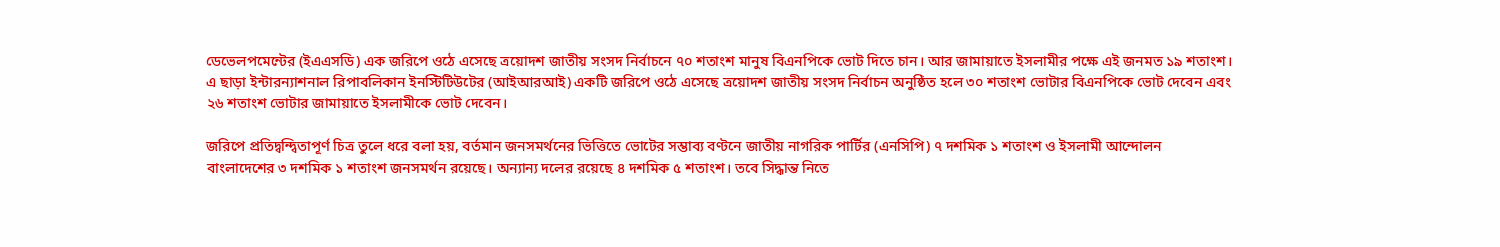ডেভেলপমেন্টের (ইএএসডি) এক জরিপে ওঠে এসেছে ত্রয়োদশ জাতীয় সংসদ নির্বাচনে ৭০ শতাংশ মানুষ বিএনপিকে ভোট দিতে চান। আর জামায়াতে ইসলামীর পক্ষে এই জনমত ১৯ শতাংশ। এ ছাড়া ইন্টারন্যাশনাল রিপাবলিকান ইনস্টিটিউটের (আইআরআই) একটি জরিপে ওঠে এসেছে ত্রয়োদশ জাতীয় সংসদ নির্বাচন অনুষ্ঠিত হলে ৩০ শতাংশ ভোটার বিএনপিকে ভোট দেবেন এবং ২৬ শতাংশ ভোটার জামায়াতে ইসলামীকে ভোট দেবেন।

জরিপে প্রতিদ্বন্দ্বিতাপূর্ণ চিত্র তুলে ধরে বলা হয়, বর্তমান জনসমর্থনের ভিত্তিতে ভোটের সম্ভাব্য বণ্টনে জাতীয় নাগরিক পার্টির (এনসিপি) ৭ দশমিক ১ শতাংশ ও ইসলামী আন্দোলন বাংলাদেশের ৩ দশমিক ১ শতাংশ জনসমর্থন রয়েছে। অন্যান্য দলের রয়েছে ৪ দশমিক ৫ শতাংশ। তবে সিদ্ধান্ত নিতে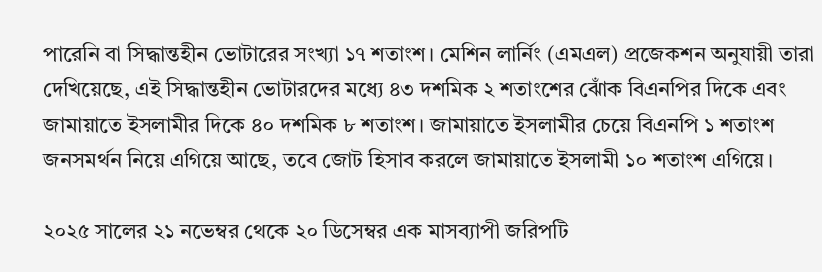পারেনি বা সিদ্ধান্তহীন ভোটারের সংখ্যা ১৭ শতাংশ। মেশিন লার্নিং (এমএল) প্রজেকশন অনুযায়ী তারা দেখিয়েছে, এই সিদ্ধান্তহীন ভোটারদের মধ্যে ৪৩ দশমিক ২ শতাংশের ঝোঁক বিএনপির দিকে এবং জামায়াতে ইসলামীর দিকে ৪০ দশমিক ৮ শতাংশ। জামায়াতে ইসলামীর চেয়ে বিএনপি ১ শতাংশ জনসমর্থন নিয়ে এগিয়ে আছে, তবে জোট হিসাব করলে জামায়াতে ইসলামী ১০ শতাংশ এগিয়ে।

২০২৫ সালের ২১ নভেম্বর থেকে ২০ ডিসেম্বর এক মাসব্যাপী জরিপটি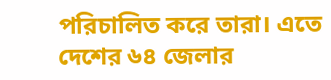পরিচালিত করে তারা। এতে দেশের ৬৪ জেলার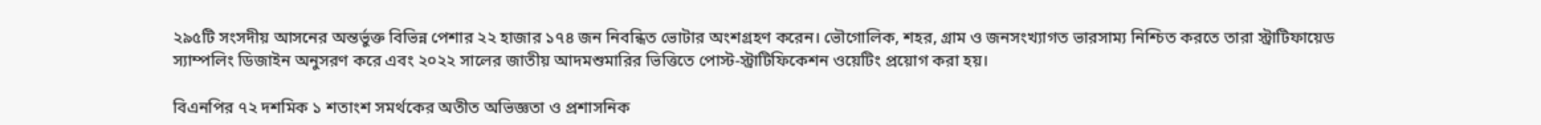২৯৫টি সংসদীয় আসনের অন্তর্ভুক্ত বিভিন্ন পেশার ২২ হাজার ১৭৪ জন নিবন্ধিত ভোটার অংশগ্রহণ করেন। ভৌগোলিক, শহর, গ্রাম ও জনসংখ্যাগত ভারসাম্য নিশ্চিত করতে তারা স্ট্রাটিফায়েড স্যাম্পলিং ডিজাইন অনুসরণ করে এবং ২০২২ সালের জাতীয় আদমশুমারির ভিত্তিতে পোস্ট-স্ট্রাটিফিকেশন ওয়েটিং প্রয়োগ করা হয়।

বিএনপির ৭২ দশমিক ১ শতাংশ সমর্থকের অতীত অভিজ্ঞতা ও প্রশাসনিক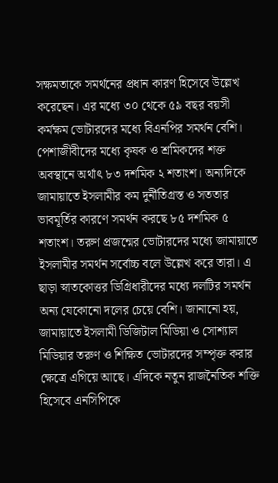সক্ষমতাকে সমর্থনের প্রধান কারণ হিসেবে উল্লেখ করেছেন। এর মধ্যে ৩০ থেকে ৫৯ বছর বয়সী কর্মক্ষম ভোটারদের মধ্যে বিএনপির সমর্থন বেশি। পেশাজীবীদের মধ্যে কৃষক ও শ্রমিকদের শক্ত অবস্থানে অর্থাৎ ৮৩ দশমিক ২ শতাংশ। অন্যদিকে জামায়াতে ইসলামীর কম দুর্নীতিগ্রস্ত ও সততার ভাবমূর্তির কারণে সমর্থন করছে ৮৫ দশমিক ৫ শতাংশ। তরুণ প্রজন্মের ভোটারদের মধ্যে জামায়াতে ইসলামীর সমর্থন সর্বোচ্চ বলে উল্লেখ করে তারা। এ ছাড়া স্নাতকোত্তর ডিগ্রিধারীদের মধ্যে দলটির সমর্থন অন্য যেকোনো দলের চেয়ে বেশি। জানানো হয়, জামায়াতে ইসলামী ডিজিটাল মিডিয়া ও সোশ্যাল মিডিয়ার তরুণ ও শিক্ষিত ভোটারদের সম্পৃক্ত করার ক্ষেত্রে এগিয়ে আছে। এদিকে নতুন রাজনৈতিক শক্তি হিসেবে এনসিপিকে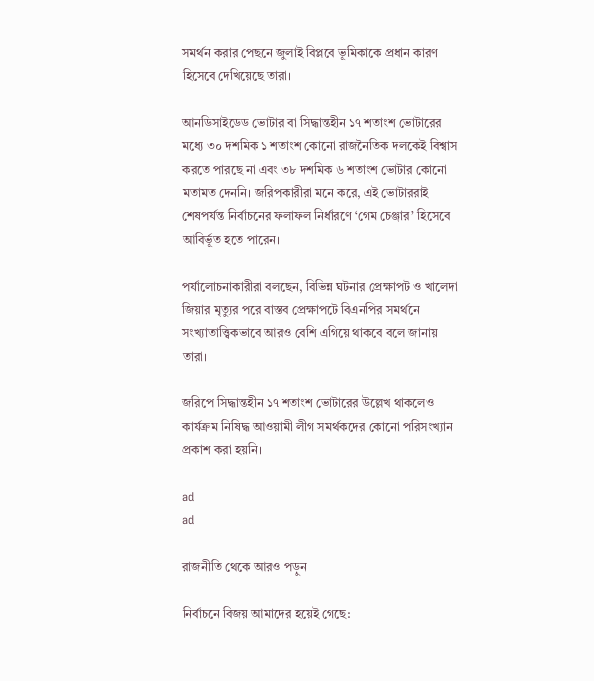সমর্থন করার পেছনে জুলাই বিপ্লবে ভূমিকাকে প্রধান কারণ হিসেবে দেখিয়েছে তারা।

আনডিসাইডেড ভোটার বা সিদ্ধান্তহীন ১৭ শতাংশ ভোটারের মধ্যে ৩০ দশমিক ১ শতাংশ কোনো রাজনৈতিক দলকেই বিশ্বাস করতে পারছে না এবং ৩৮ দশমিক ৬ শতাংশ ভোটার কোনো মতামত দেননি। জরিপকারীরা মনে করে, এই ভোটাররাই শেষপর্যন্ত নির্বাচনের ফলাফল নির্ধারণে ‘গেম চেঞ্জার’ হিসেবে আবির্ভূত হতে পারেন।

পর্যালোচনাকারীরা বলছেন, বিভিন্ন ঘটনার প্রেক্ষাপট ও খালেদা জিয়ার মৃত্যুর পরে বাস্তব প্রেক্ষাপটে বিএনপির সমর্থনে সংখ্যাতাত্ত্বিকভাবে আরও বেশি এগিয়ে থাকবে বলে জানায় তারা।

জরিপে সিদ্ধান্তহীন ১৭ শতাংশ ভোটারের উল্লেখ থাকলেও কার্যক্রম নিষিদ্ধ আওয়ামী লীগ সমর্থকদের কোনো পরিসংখ্যান প্রকাশ করা হয়নি।

ad
ad

রাজনীতি থেকে আরও পড়ুন

নির্বাচনে বিজয় আমাদের হয়েই গেছে: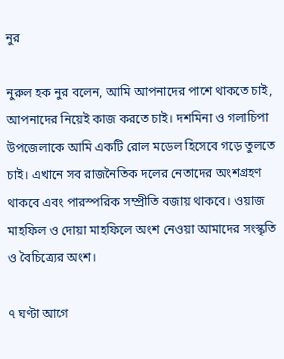নুর

নুরুল হক নুর বলেন, আমি আপনাদের পাশে থাকতে চাই, আপনাদের নিয়েই কাজ করতে চাই। দশমিনা ও গলাচিপা উপজেলাকে আমি একটি রোল মডেল হিসেবে গড়ে তুলতে চাই। এখানে সব রাজনৈতিক দলের নেতাদের অংশগ্রহণ থাকবে এবং পারস্পরিক সম্প্রীতি বজায় থাকবে। ওয়াজ মাহফিল ও দোয়া মাহফিলে অংশ নেওয়া আমাদের সংস্কৃতি ও বৈচিত্র্যের অংশ।

৭ ঘণ্টা আগে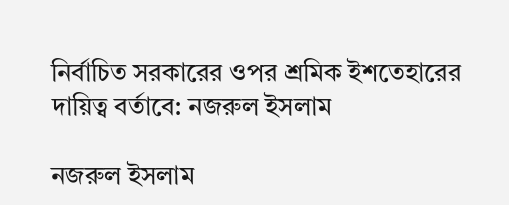নির্বাচিত সরকারের ওপর শ্রমিক ইশতেহারের দায়িত্ব বর্তাবে: নজরুল ইসলাম

নজরুল ইসলাম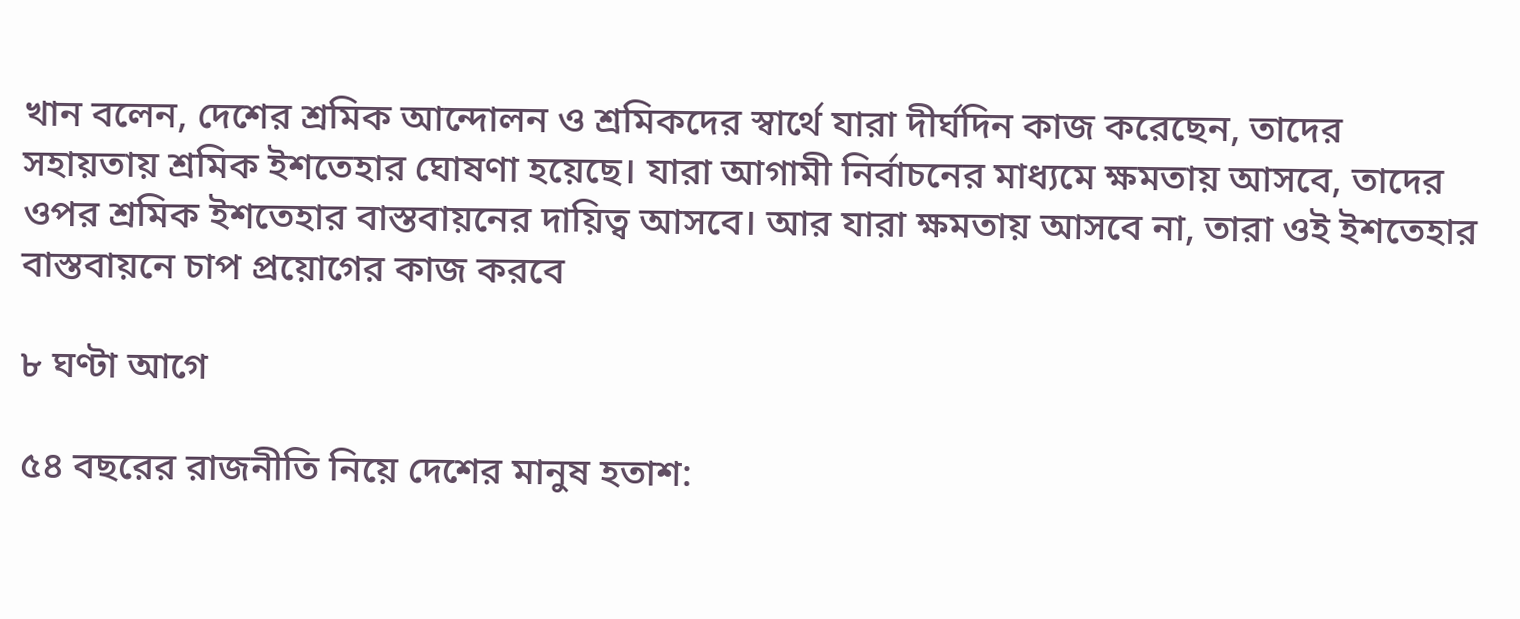খান বলেন, দেশের শ্রমিক আন্দোলন ও শ্রমিকদের স্বার্থে যারা দীর্ঘদিন কাজ করেছেন, তাদের সহায়তায় শ্রমিক ইশতেহার ঘোষণা হয়েছে। যারা আগামী নির্বাচনের মাধ্যমে ক্ষমতায় আসবে, তাদের ওপর শ্রমিক ইশতেহার বাস্তবায়নের দায়িত্ব আসবে। আর যারা ক্ষমতায় আসবে না, তারা ওই ইশতেহার বাস্তবায়নে চাপ প্রয়োগের কাজ করবে

৮ ঘণ্টা আগে

৫৪ বছরের রাজনীতি নিয়ে দেশের মানুষ হতাশ: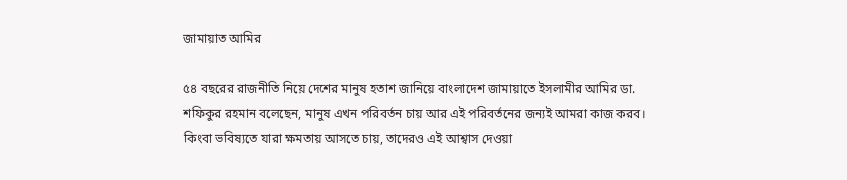জামায়াত আমির

৫৪ বছরের রাজনীতি নিয়ে দেশের মানুষ হতাশ জানিয়ে বাংলাদেশ জামায়াতে ইসলামীর আমির ডা. শফিকুর রহমান বলেছেন, মানুষ এখন পরিবর্তন চায় আর এই পরিবর্তনের জন্যই আমরা কাজ করব। কিংবা ভবিষ্যতে যারা ক্ষমতায় আসতে চায়, তাদেরও এই আশ্বাস দেওয়া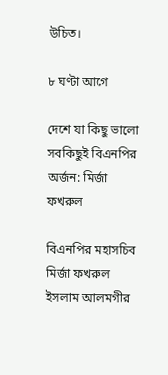উচিত।

৮ ঘণ্টা আগে

দেশে যা কিছু ভালো সবকিছুই বিএনপির অর্জন: মির্জা ফখরুল

বিএনপির মহাসচিব মির্জা ফখরুল ইসলাম আলমগীর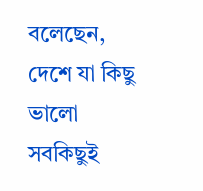বলেছেন, দেশে যা কিছু ভালো সবকিছুই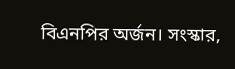বিএনপির অর্জন। সংস্কার,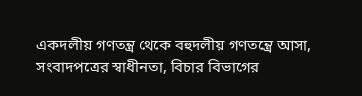একদলীয় গণতন্ত্র থেকে বহুদলীয় গণতন্ত্রে আসা, সংবাদপত্রের স্বাধীনতা, বিচার বিভাগের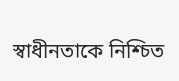স্বাধীনতাকে নিশ্চিত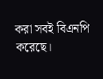করা সবই বিএনপি করেছে।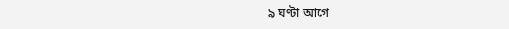৯ ঘণ্টা আগে